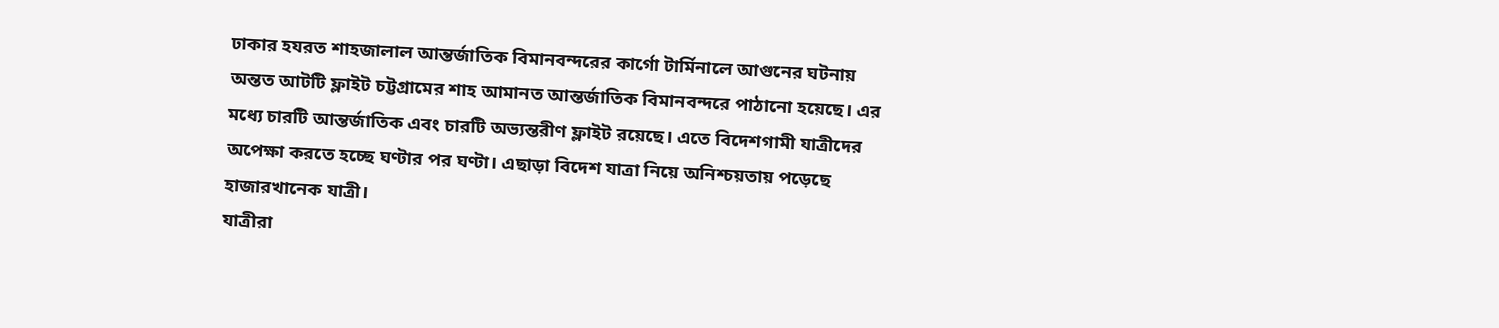ঢাকার হযরত শাহজালাল আন্তর্জাতিক বিমানবন্দরের কার্গো টার্মিনালে আগুনের ঘটনায় অন্তত আটটি ফ্লাইট চট্টগ্রামের শাহ আমানত আন্তর্জাতিক বিমানবন্দরে পাঠানো হয়েছে। এর মধ্যে চারটি আন্তর্জাতিক এবং চারটি অভ্যন্তরীণ ফ্লাইট রয়েছে। এতে বিদেশগামী যাত্রীদের অপেক্ষা করতে হচ্ছে ঘণ্টার পর ঘণ্টা। এছাড়া বিদেশ যাত্রা নিয়ে অনিশ্চয়তায় পড়েছে হাজারখানেক যাত্রী।
যাত্রীরা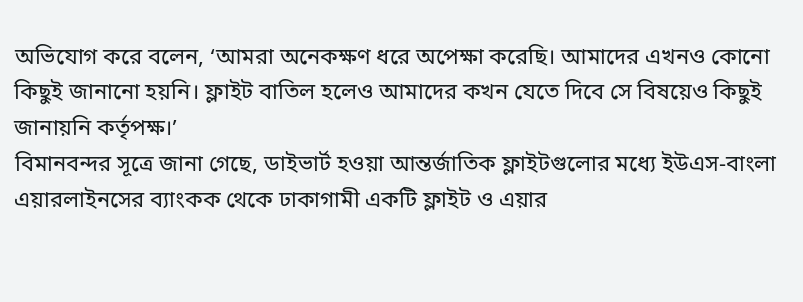অভিযোগ করে বলেন, ‘আমরা অনেকক্ষণ ধরে অপেক্ষা করেছি। আমাদের এখনও কোনো কিছুই জানানো হয়নি। ফ্লাইট বাতিল হলেও আমাদের কখন যেতে দিবে সে বিষয়েও কিছুই জানায়নি কর্তৃপক্ষ।’
বিমানবন্দর সূত্রে জানা গেছে, ডাইভার্ট হওয়া আন্তর্জাতিক ফ্লাইটগুলোর মধ্যে ইউএস-বাংলা এয়ারলাইনসের ব্যাংকক থেকে ঢাকাগামী একটি ফ্লাইট ও এয়ার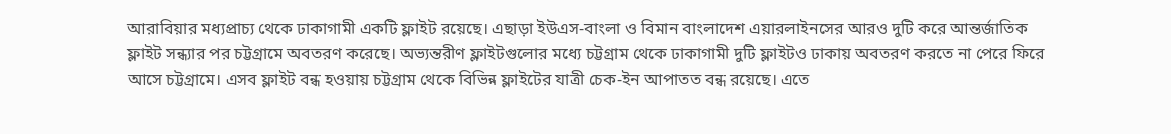আরাবিয়ার মধ্যপ্রাচ্য থেকে ঢাকাগামী একটি ফ্লাইট রয়েছে। এছাড়া ইউএস-বাংলা ও বিমান বাংলাদেশ এয়ারলাইনসের আরও দুটি করে আন্তর্জাতিক ফ্লাইট সন্ধ্যার পর চট্টগ্রামে অবতরণ করেছে। অভ্যন্তরীণ ফ্লাইটগুলোর মধ্যে চট্টগ্রাম থেকে ঢাকাগামী দুটি ফ্লাইটও ঢাকায় অবতরণ করতে না পেরে ফিরে আসে চট্টগ্রামে। এসব ফ্লাইট বন্ধ হওয়ায় চট্টগ্রাম থেকে বিভিন্ন ফ্লাইটের যাত্রী চেক-ইন আপাতত বন্ধ রয়েছে। এতে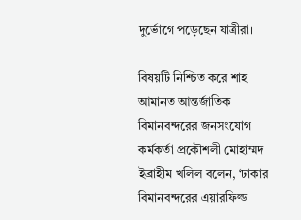দুর্ভোগে পড়েছেন যাত্রীরা।

বিষয়টি নিশ্চিত করে শাহ আমানত আন্তর্জাতিক বিমানবন্দরের জনসংযোগ কর্মকর্তা প্রকৌশলী মোহাম্মদ ইব্রাহীম খলিল বলেন, ‘ঢাকার বিমানবন্দরের এয়ারফিল্ড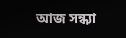আজ সন্ধ্যা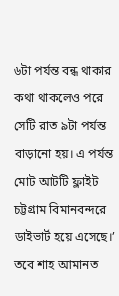৬টা পর্যন্ত বন্ধ থাকার কথা থাকলেও পরে সেটি রাত ৯টা পর্যন্ত বাড়ানো হয়। এ পর্যন্ত মোট আটটি ফ্লাইট চট্টগ্রাম বিমানবন্দরে ডাইভার্ট হয়ে এসেছে।’ তবে শাহ আমানত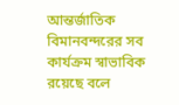আন্তর্জাতিক বিমানবন্দরের সব কার্যক্রম স্বাভাবিক রয়েছে বলে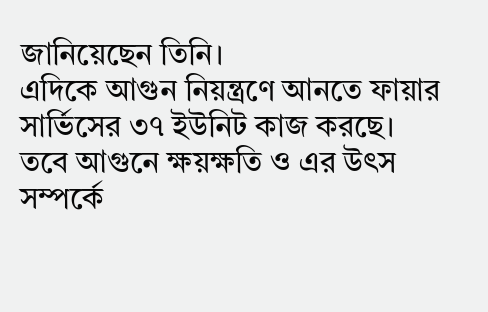জানিয়েছেন তিনি।
এদিকে আগুন নিয়ন্ত্রণে আনতে ফায়ার সার্ভিসের ৩৭ ইউনিট কাজ করছে। তবে আগুনে ক্ষয়ক্ষতি ও এর উৎস সম্পর্কে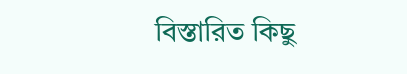বিস্তারিত কিছু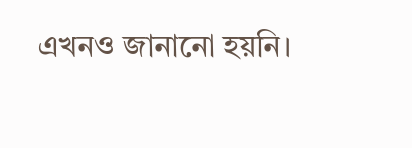এখনও জানানো হয়নি।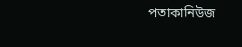পতাকানিউজ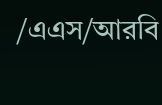/এএস/আরবি